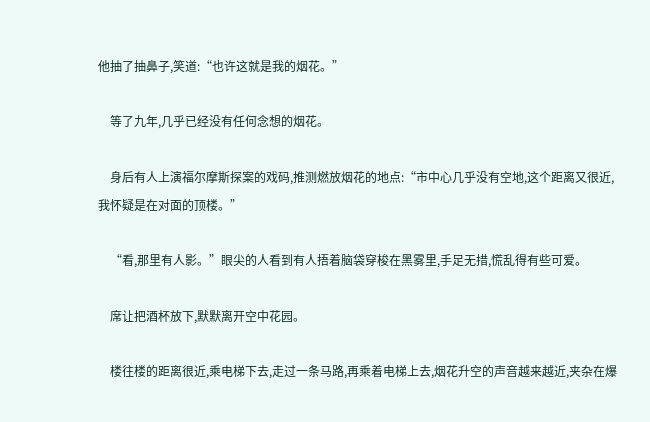他抽了抽鼻子,笑道:“也许这就是我的烟花。”

    等了九年,几乎已经没有任何念想的烟花。

    身后有人上演福尔摩斯探案的戏码,推测燃放烟花的地点:“市中心几乎没有空地,这个距离又很近,我怀疑是在对面的顶楼。”

    “看,那里有人影。”眼尖的人看到有人捂着脑袋穿梭在黑雾里,手足无措,慌乱得有些可爱。

    席让把酒杯放下,默默离开空中花园。

    楼往楼的距离很近,乘电梯下去,走过一条马路,再乘着电梯上去,烟花升空的声音越来越近,夹杂在爆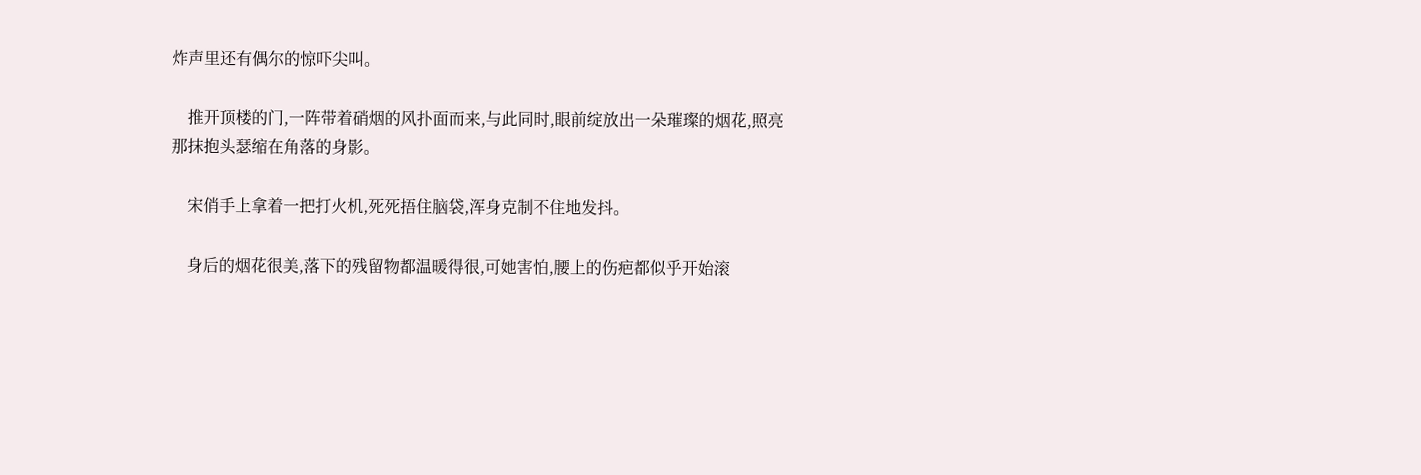炸声里还有偶尔的惊吓尖叫。

    推开顶楼的门,一阵带着硝烟的风扑面而来,与此同时,眼前绽放出一朵璀璨的烟花,照亮那抹抱头瑟缩在角落的身影。

    宋俏手上拿着一把打火机,死死捂住脑袋,浑身克制不住地发抖。

    身后的烟花很美,落下的残留物都温暖得很,可她害怕,腰上的伤疤都似乎开始滚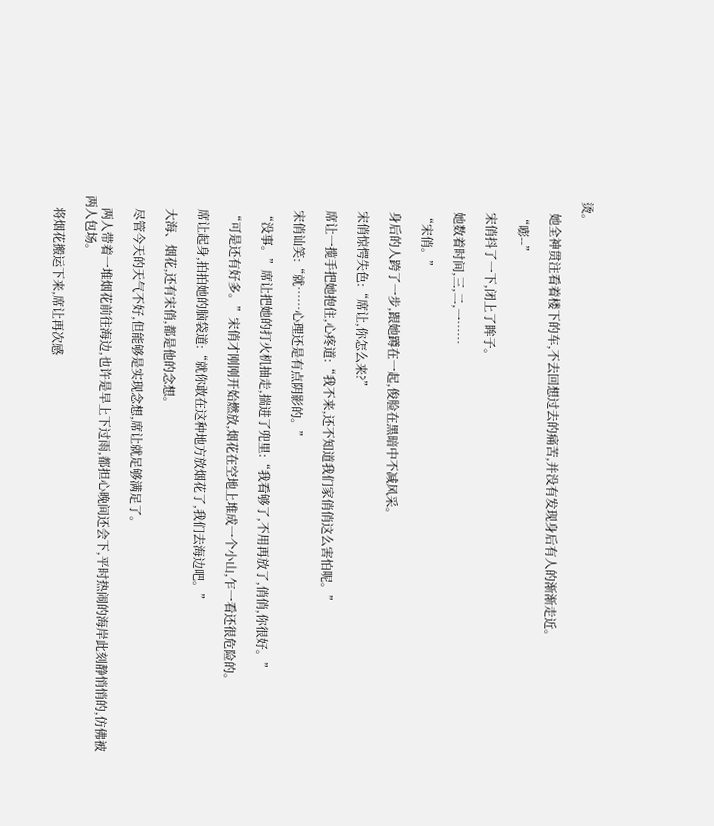烫。

    她全神贯注看着楼下的车,不去回想过去的痛苦,并没有发现身后有人的渐渐走近。

    “嘭--”

    宋俏抖了一下,闭上了眸子。

    她数着时间,三,二,一……

    “宋俏。”

    身后的人跨了一步,跟她蹲在一起,俊脸在黑暗中不减风采。

    宋俏惊愕失色:“席让,你怎么来?”

    席让一揽手把她抱住,心疼道:“我不来,还不知道我们家俏俏这么害怕呢。”

    宋俏讪笑:“就……心理还是有点阴影的。”

    “没事。”席让把她的打火机抽走,揣进了兜里:“我看够了,不用再放了,俏俏,你很好。”

    “可是还有好多。”宋俏才刚刚开始燃放,烟花在空地上堆成一个小山,乍一看还很危险的。

    席让起身,拍拍她的脑袋道:“就你敢在这种地方放烟花了,我们去海边吧。”

    大海、烟花,还有宋俏,都是他的念想。

    尽管今天的天气不好,但能够是实现念想,席让就足够满足了。

    两人带着一堆烟花前往海边,也许是早上下过雨,都担心晚间还会下,平时热闹的海岸此刻静悄悄的,仿佛被两人包场。

    将烟花搬运下来,席让再次感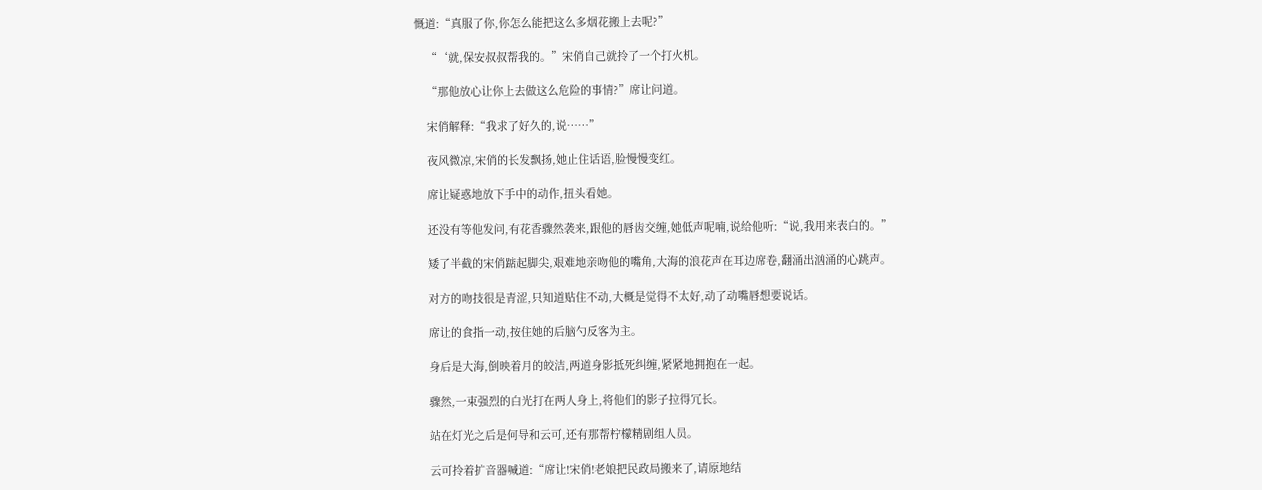慨道:“真服了你,你怎么能把这么多烟花搬上去呢?”

    “‘就,保安叔叔帮我的。”宋俏自己就拎了一个打火机。

    “那他放心让你上去做这么危险的事情?”席让问道。

    宋俏解释:“我求了好久的,说……”

    夜风微凉,宋俏的长发飘扬,她止住话语,脸慢慢变红。

    席让疑惑地放下手中的动作,扭头看她。

    还没有等他发问,有花香骤然袭来,跟他的唇齿交缠,她低声呢喃,说给他听:“说,我用来表白的。”

    矮了半截的宋俏踮起脚尖,艰难地亲吻他的嘴角,大海的浪花声在耳边席卷,翻涌出汹涌的心跳声。

    对方的吻技很是青涩,只知道贴住不动,大概是觉得不太好,动了动嘴唇想要说话。

    席让的食指一动,按住她的后脑勺反客为主。

    身后是大海,倒映着月的皎洁,两道身影抵死纠缠,紧紧地拥抱在一起。

    骤然,一束强烈的白光打在两人身上,将他们的影子拉得冗长。

    站在灯光之后是何导和云可,还有那帮柠檬精剧组人员。

    云可拎着扩音器喊道:“席让!宋俏!老娘把民政局搬来了,请原地结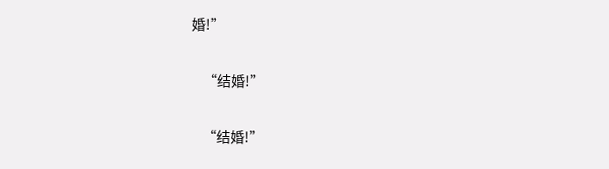婚!”

    “结婚!”

    “结婚!”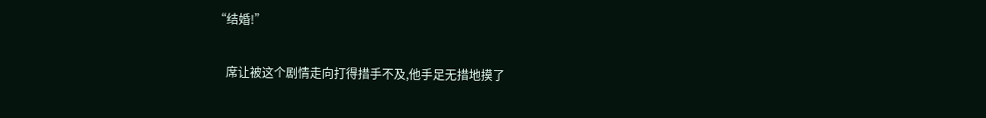“结婚!”

    席让被这个剧情走向打得措手不及,他手足无措地摸了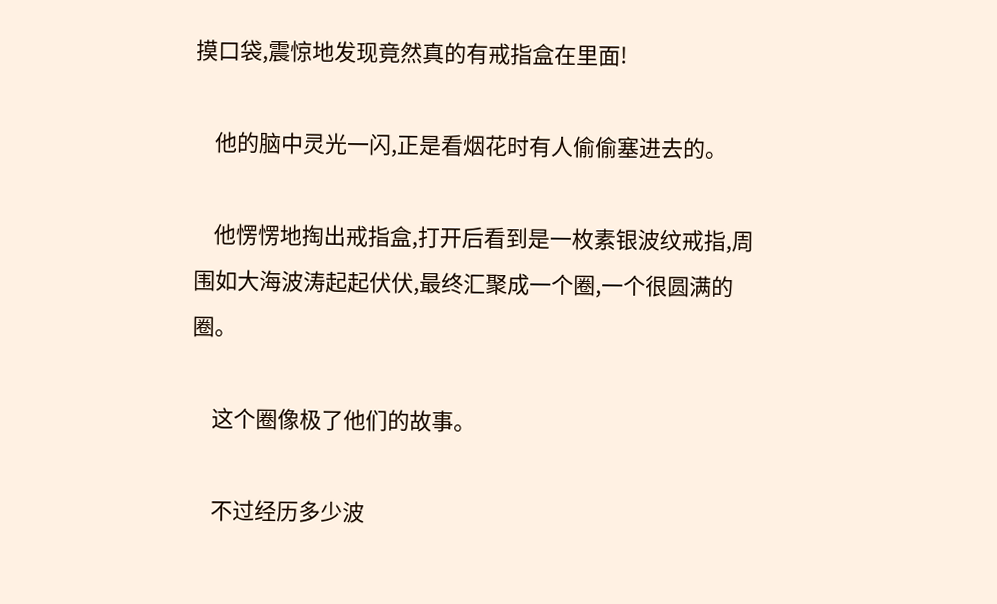摸口袋,震惊地发现竟然真的有戒指盒在里面!

    他的脑中灵光一闪,正是看烟花时有人偷偷塞进去的。

    他愣愣地掏出戒指盒,打开后看到是一枚素银波纹戒指,周围如大海波涛起起伏伏,最终汇聚成一个圈,一个很圆满的圈。

    这个圈像极了他们的故事。

    不过经历多少波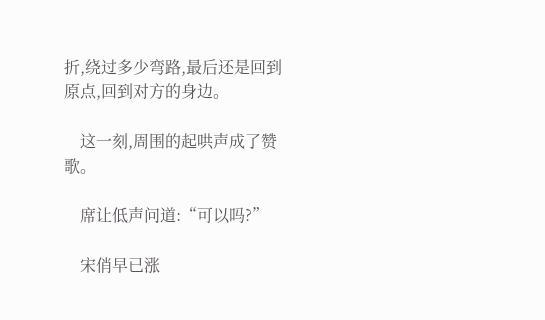折,绕过多少弯路,最后还是回到原点,回到对方的身边。

    这一刻,周围的起哄声成了赞歌。

    席让低声问道:“可以吗?”

    宋俏早已涨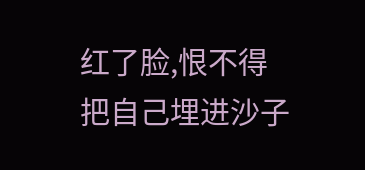红了脸,恨不得把自己埋进沙子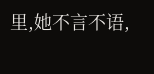里,她不言不语,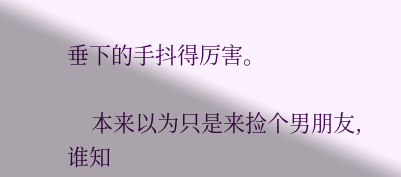垂下的手抖得厉害。

    本来以为只是来捡个男朋友,谁知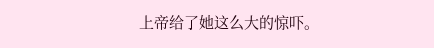上帝给了她这么大的惊吓。